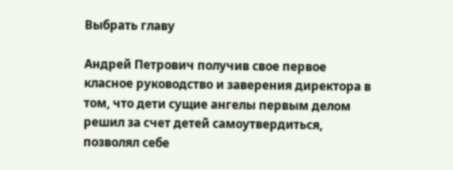Выбрать главу

Андрей Петрович получив свое первое класное руководство и заверения директора в том, что дети сущие ангелы первым делом решил за счет детей самоутвердиться, позволял себе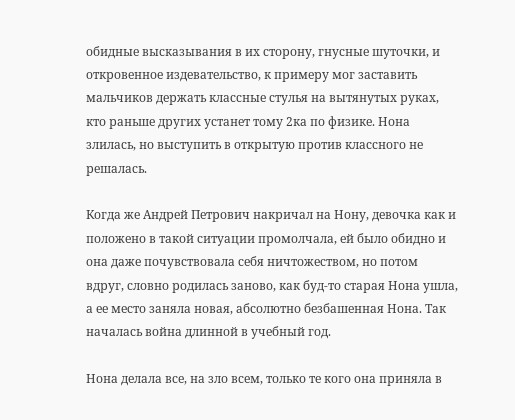обидные высказывания в их сторону, гнусные шуточки, и откровенное издевательство, к примеру мог заставить мальчиков держать классные стулья на вытянутых руках, кто раньше других устанет тому 2ка по физике. Нона злилась, но выступить в открытую против классного не решалась.

Когда же Андрей Петрович накричал на Нону, девочка как и положено в такой ситуации промолчала, ей было обидно и она даже почувствовала себя ничтожеством, но потом вдруг, словно родилась заново, как буд-то старая Нона ушла, а ее место заняла новая, абсолютно безбашенная Нона. Так началась война длинной в учебный год.

Нона делала все, на зло всем, только те кого она приняла в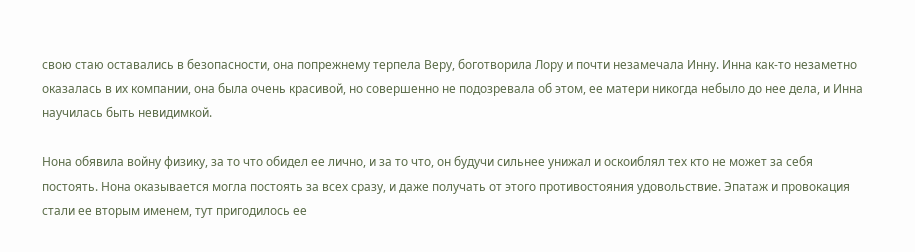свою стаю оставались в безопасности, она попрежнему терпела Веру, боготворила Лору и почти незамечала Инну. Инна как-то незаметно оказалась в их компании, она была очень красивой, но совершенно не подозревала об этом, ее матери никогда небыло до нее дела, и Инна научилась быть невидимкой.

Нона обявила войну физику, за то что обидел ее лично, и за то что, он будучи сильнее унижал и оскоиблял тех кто не может за себя постоять. Нона оказывается могла постоять за всех сразу, и даже получать от этого противостояния удовольствие. Эпатаж и провокация стали ее вторым именем, тут пригодилось ее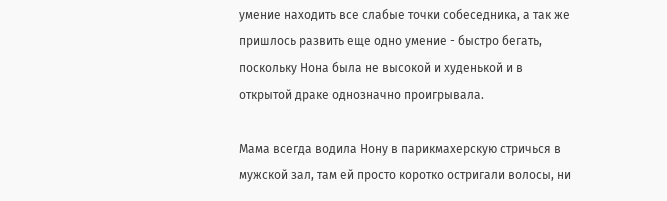умение находить все слабые точки собеседника, а так же пришлось развить еще одно умение - быстро бегать, поскольку Нона была не высокой и худенькой и в открытой драке однозначно проигрывала.

Мама всегда водила Нону в парикмахерскую стричься в мужской зал, там ей просто коротко остригали волосы, ни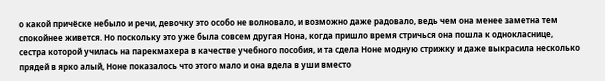о какой причёске небыло и речи, девочку это особо не волновало, и возможно даже радовало, ведь чем она менее заметна тем спокойнее живется. Но поскольку это уже была совсем другая Нона, когда пришло время стричься она пошла к однокласнице, сестра которой училась на парекмахера в качестве учебного пособия, и та сдела Ноне модную стрижку и даже выкрасила несколько прядей в ярко алый, Ноне показалось что этого мало и она вдела в уши вместо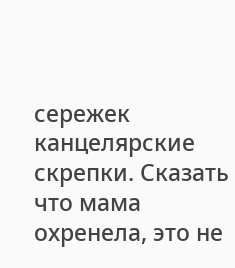сережек канцелярские скрепки. Сказать что мама охренела, это не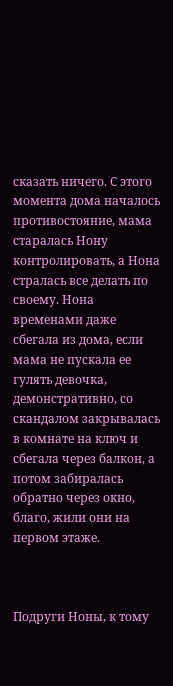сказать ничего. С этого момента дома началось противостояние, мама старалась Нону контролировать, а Нона стралась все делать по своему. Нона временами даже сбегала из дома, если мама не пускала ее гулять девочка, демонстративно, со скандалом закрывалась в комнате на ключ и сбегала через балкон, а потом забиралась обратно через окно, благо, жили они на первом этаже.



Подруги Ноны, к тому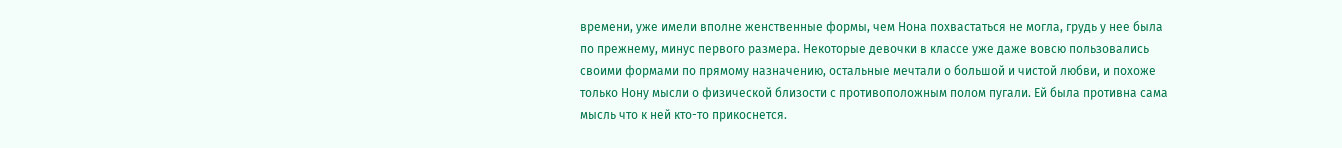времени, уже имели вполне женственные формы, чем Нона похвастаться не могла, грудь у нее была по прежнему, минус первого размера. Некоторые девочки в классе уже даже вовсю пользовались своими формами по прямому назначению, остальные мечтали о большой и чистой любви, и похоже только Нону мысли о физической близости с противоположным полом пугали. Ей была противна сама мысль что к ней кто-то прикоснется.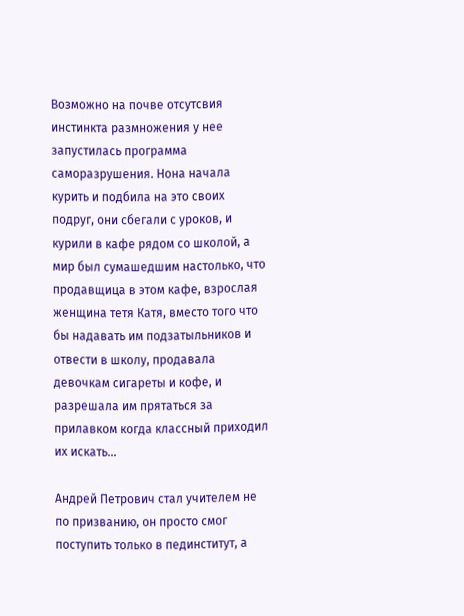Возможно на почве отсутсвия инстинкта размножения у нее запустилась программа саморазрушения. Нона начала курить и подбила на это своих подруг, они сбегали с уроков, и курили в кафе рядом со школой, а мир был сумашедшим настолько, что продавщица в этом кафе, взрослая женщина тетя Катя, вместо того что бы надавать им подзатыльников и отвести в школу, продавала девочкам сигареты и кофе, и разрешала им прятаться за прилавком когда классный приходил их искать...

Андрей Петрович стал учителем не по призванию, он просто смог поступить только в пединститут, а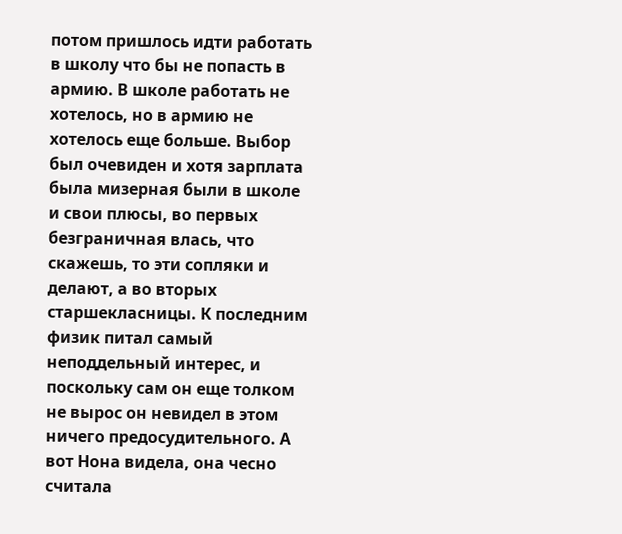потом пришлось идти работать в школу что бы не попасть в армию. В школе работать не хотелось, но в армию не хотелось еще больше. Выбор был очевиден и хотя зарплата была мизерная были в школе и свои плюсы, во первых безграничная влась, что скажешь, то эти сопляки и делают, а во вторых старшекласницы. К последним физик питал самый неподдельный интерес, и поскольку сам он еще толком не вырос он невидел в этом ничего предосудительного. А вот Нона видела, она чесно считала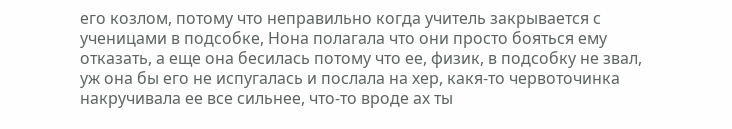его козлом, потому что неправильно когда учитель закрывается с ученицами в подсобке, Нона полагала что они просто бояться ему отказать, а еще она бесилась потому что ее, физик, в подсобку не звал, уж она бы его не испугалась и послала на хер, какя-то червоточинка накручивала ее все сильнее, что-то вроде ах ты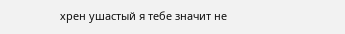хрен ушастый я тебе значит не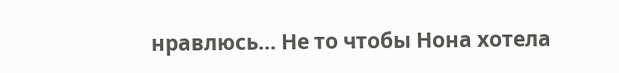нравлюсь... Не то чтобы Нона хотела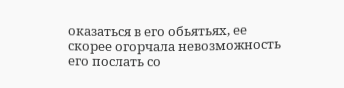оказаться в его обьятьях, ее скорее огорчала невозможность его послать со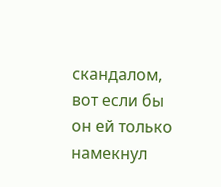скандалом, вот если бы он ей только намекнул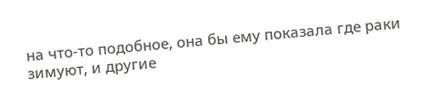на что-то подобное, она бы ему показала где раки зимуют, и другие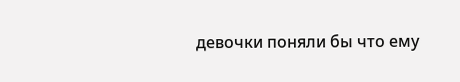девочки поняли бы что ему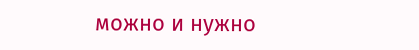можно и нужно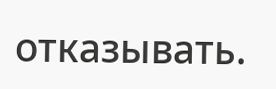отказывать.